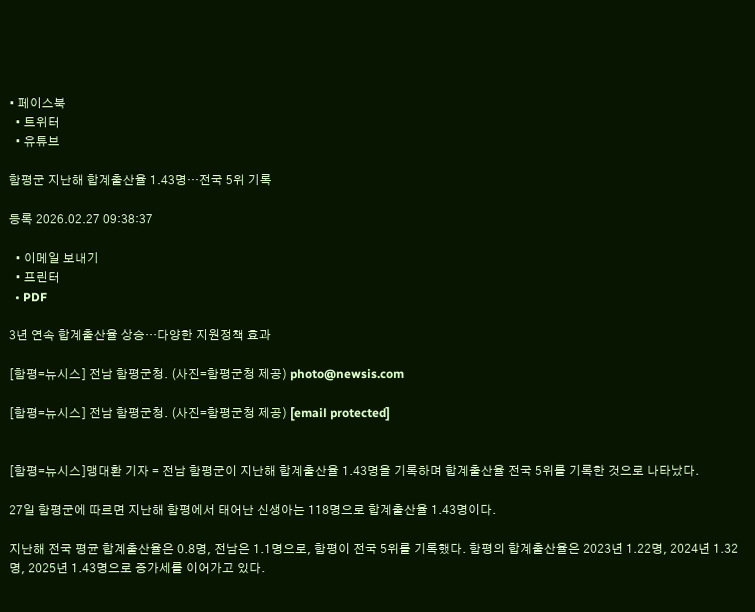• 페이스북
  • 트위터
  • 유튜브

함평군 지난해 합계출산율 1.43명…전국 5위 기록

등록 2026.02.27 09:38:37

  • 이메일 보내기
  • 프린터
  • PDF

3년 연속 합계출산율 상승…다양한 지원정책 효과

[함평=뉴시스] 전남 함평군청. (사진=함평군청 제공) photo@newsis.com

[함평=뉴시스] 전남 함평군청. (사진=함평군청 제공) [email protected]


[함평=뉴시스]맹대환 기자 = 전남 함평군이 지난해 합계출산율 1.43명을 기록하며 합계출산율 전국 5위를 기록한 것으로 나타났다.

27일 함평군에 따르면 지난해 함평에서 태어난 신생아는 118명으로 합계출산율 1.43명이다.

지난해 전국 평균 합계출산율은 0.8명, 전남은 1.1명으로, 함평이 전국 5위를 기록했다. 함평의 합계출산율은 2023년 1.22명, 2024년 1.32명, 2025년 1.43명으로 증가세를 이어가고 있다.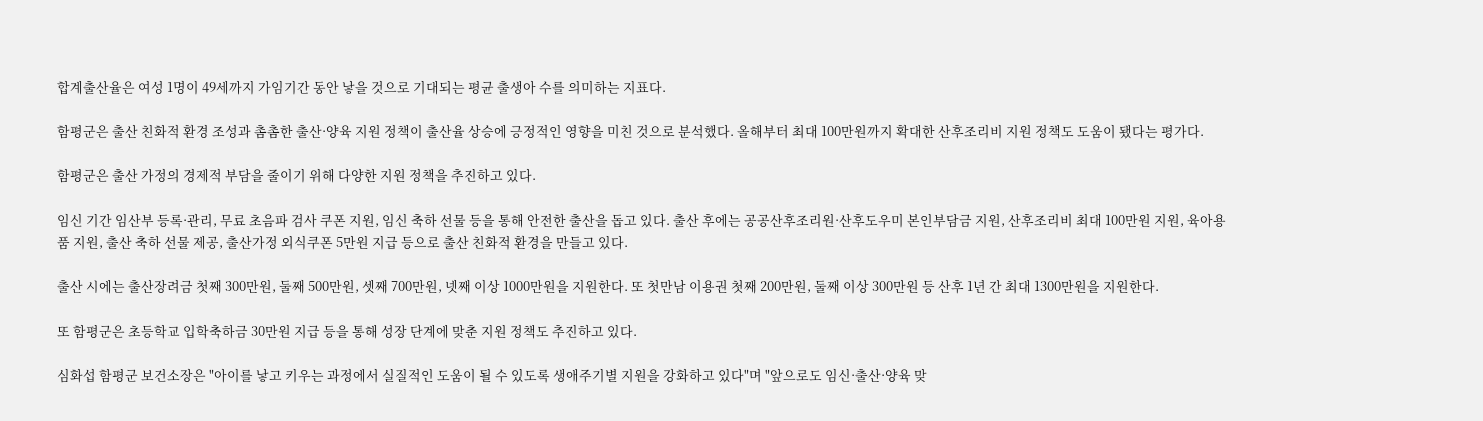합계출산율은 여성 1명이 49세까지 가임기간 동안 낳을 것으로 기대되는 평균 출생아 수를 의미하는 지표다.

함평군은 출산 친화적 환경 조성과 촘촘한 출산·양육 지원 정책이 출산율 상승에 긍정적인 영향을 미친 것으로 분석했다. 올해부터 최대 100만원까지 확대한 산후조리비 지원 정책도 도움이 됐다는 평가다.

함평군은 출산 가정의 경제적 부담을 줄이기 위해 다양한 지원 정책을 추진하고 있다.

임신 기간 임산부 등록·관리, 무료 초음파 검사 쿠폰 지원, 임신 축하 선물 등을 통해 안전한 출산을 돕고 있다. 출산 후에는 공공산후조리원·산후도우미 본인부담금 지원, 산후조리비 최대 100만원 지원, 육아용품 지원, 출산 축하 선물 제공, 출산가정 외식쿠폰 5만원 지급 등으로 출산 친화적 환경을 만들고 있다.

출산 시에는 출산장려금 첫째 300만원, 둘째 500만원, 셋째 700만원, 넷째 이상 1000만원을 지원한다. 또 첫만남 이용권 첫째 200만원, 둘째 이상 300만원 등 산후 1년 간 최대 1300만원을 지원한다.

또 함평군은 초등학교 입학축하금 30만원 지급 등을 통해 성장 단계에 맞춘 지원 정책도 추진하고 있다.

심화섭 함평군 보건소장은 "아이를 낳고 키우는 과정에서 실질적인 도움이 될 수 있도록 생애주기별 지원을 강화하고 있다"며 "앞으로도 임신·출산·양육 맞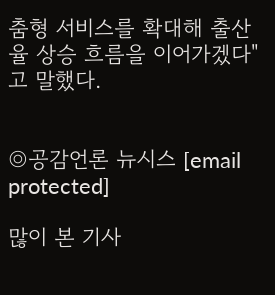춤형 서비스를 확대해 출산율 상승 흐름을 이어가겠다"고 말했다.


◎공감언론 뉴시스 [email protected]

많이 본 기사